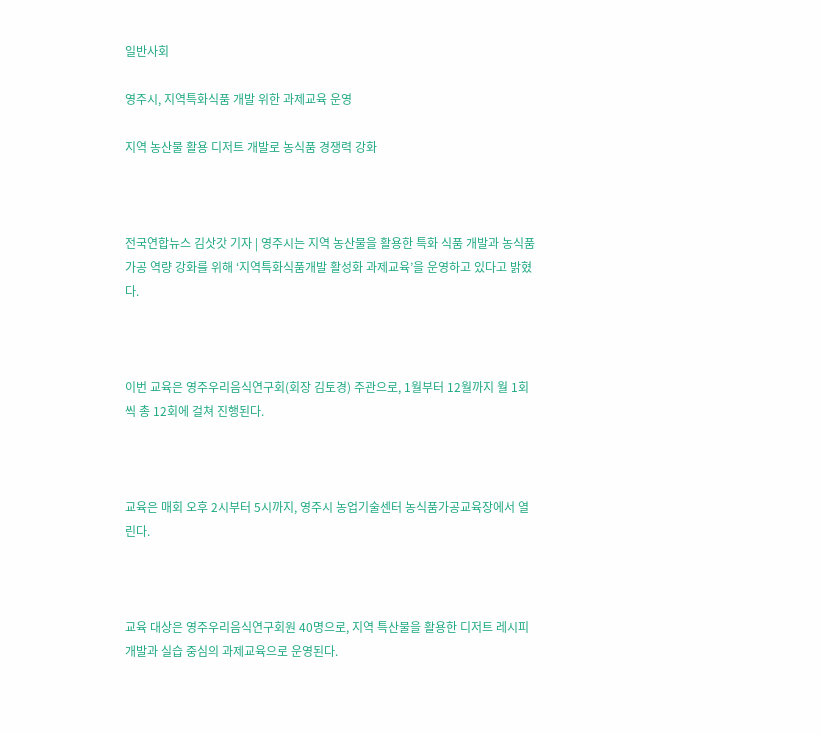일반사회

영주시, 지역특화식품 개발 위한 과제교육 운영

지역 농산물 활용 디저트 개발로 농식품 경쟁력 강화



전국연합뉴스 김삿갓 기자 | 영주시는 지역 농산물을 활용한 특화 식품 개발과 농식품 가공 역량 강화를 위해 ‘지역특화식품개발 활성화 과제교육’을 운영하고 있다고 밝혔다.



이번 교육은 영주우리음식연구회(회장 김토경) 주관으로, 1월부터 12월까지 월 1회씩 총 12회에 걸쳐 진행된다.



교육은 매회 오후 2시부터 5시까지, 영주시 농업기술센터 농식품가공교육장에서 열린다.



교육 대상은 영주우리음식연구회원 40명으로, 지역 특산물을 활용한 디저트 레시피 개발과 실습 중심의 과제교육으로 운영된다.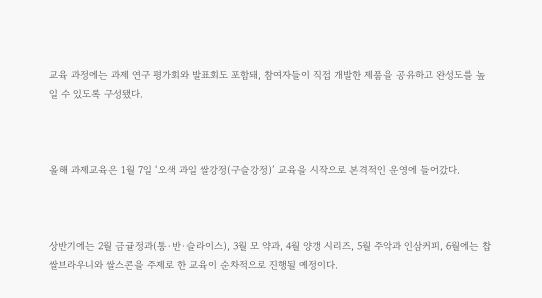교육 과정에는 과제 연구 평가회와 발표회도 포함돼, 참여자들이 직접 개발한 제품을 공유하고 완성도를 높일 수 있도록 구성됐다.



올해 과제교육은 1월 7일 ‘오색 과일 쌀강정(구슬강정)’ 교육을 시작으로 본격적인 운영에 들어갔다.



상반기에는 2월 금귤정과(통·반·슬라이스), 3월 모 약과, 4월 양갱 시리즈, 5월 주악과 인삼커피, 6월에는 찹쌀브라우니와 쌀스콘을 주제로 한 교육이 순차적으로 진행될 예정이다.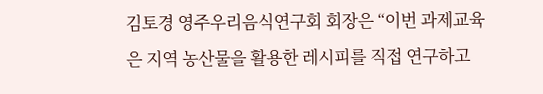김토경 영주우리음식연구회 회장은 “이번 과제교육은 지역 농산물을 활용한 레시피를 직접 연구하고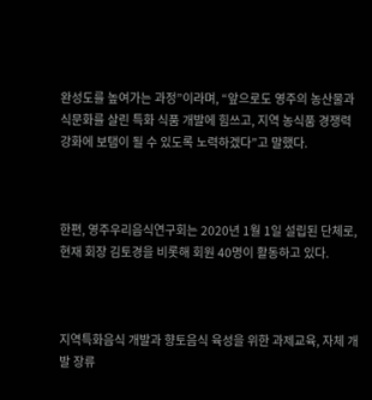완성도를 높여가는 과정”이라며, “앞으로도 영주의 농산물과 식문화를 살린 특화 식품 개발에 힘쓰고, 지역 농식품 경쟁력 강화에 보탬이 될 수 있도록 노력하겠다”고 말했다.



한편, 영주우리음식연구회는 2020년 1월 1일 설립된 단체로, 현재 회장 김토경을 비롯해 회원 40명이 활동하고 있다.



지역특화음식 개발과 향토음식 육성을 위한 과제교육, 자체 개발 장류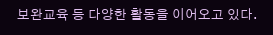보완교육 등 다양한 활동을 이어오고 있다.